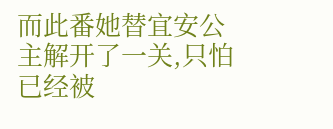而此番她替宜安公主解开了一关,只怕已经被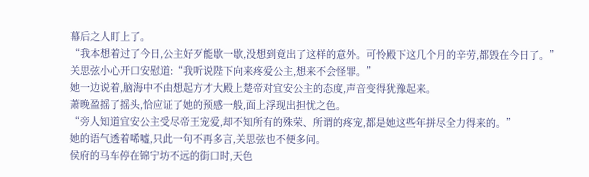幕后之人盯上了。
“我本想着过了今日,公主好歹能歇一歇,没想到竟出了这样的意外。可怜殿下这几个月的辛劳,都毁在今日了。”
关思弦小心开口安慰道:“我听说陛下向来疼爱公主,想来不会怪罪。”
她一边说着,脑海中不由想起方才大殿上楚帝对宜安公主的态度,声音变得犹豫起来。
萧晚盈摇了摇头,恰应证了她的预感一般,面上浮现出担忧之色。
“旁人知道宜安公主受尽帝王宠爱,却不知所有的殊荣、所谓的疼宠,都是她这些年拼尽全力得来的。”
她的语气透着唏嘘,只此一句不再多言,关思弦也不便多问。
侯府的马车停在锦宁坊不远的街口时,天色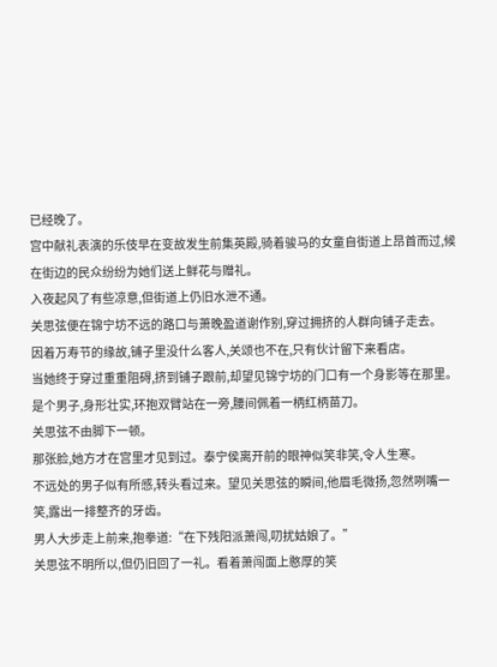已经晚了。
宫中献礼表演的乐伎早在变故发生前集英殿,骑着骏马的女童自街道上昂首而过,候在街边的民众纷纷为她们送上鲜花与赠礼。
入夜起风了有些凉意,但街道上仍旧水泄不通。
关思弦便在锦宁坊不远的路口与萧晚盈道谢作别,穿过拥挤的人群向铺子走去。
因着万寿节的缘故,铺子里没什么客人,关颂也不在,只有伙计留下来看店。
当她终于穿过重重阻碍,挤到铺子跟前,却望见锦宁坊的门口有一个身影等在那里。
是个男子,身形壮实,环抱双臂站在一旁,腰间佩着一柄红柄苗刀。
关思弦不由脚下一顿。
那张脸,她方才在宫里才见到过。泰宁侯离开前的眼神似笑非笑,令人生寒。
不远处的男子似有所感,转头看过来。望见关思弦的瞬间,他眉毛微扬,忽然咧嘴一笑,露出一排整齐的牙齿。
男人大步走上前来,抱拳道:“在下残阳派萧闯,叨扰姑娘了。”
关思弦不明所以,但仍旧回了一礼。看着萧闯面上憨厚的笑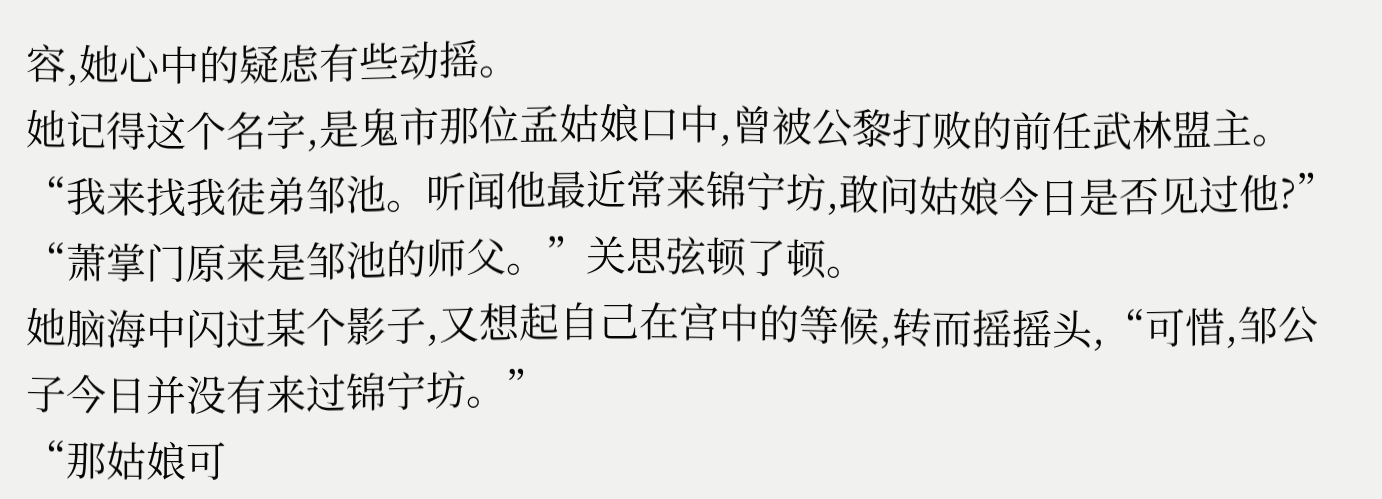容,她心中的疑虑有些动摇。
她记得这个名字,是鬼市那位孟姑娘口中,曾被公黎打败的前任武林盟主。
“我来找我徒弟邹池。听闻他最近常来锦宁坊,敢问姑娘今日是否见过他?”
“萧掌门原来是邹池的师父。”关思弦顿了顿。
她脑海中闪过某个影子,又想起自己在宫中的等候,转而摇摇头,“可惜,邹公子今日并没有来过锦宁坊。”
“那姑娘可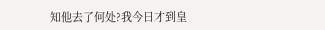知他去了何处?我今日才到皇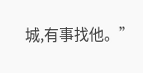城,有事找他。”